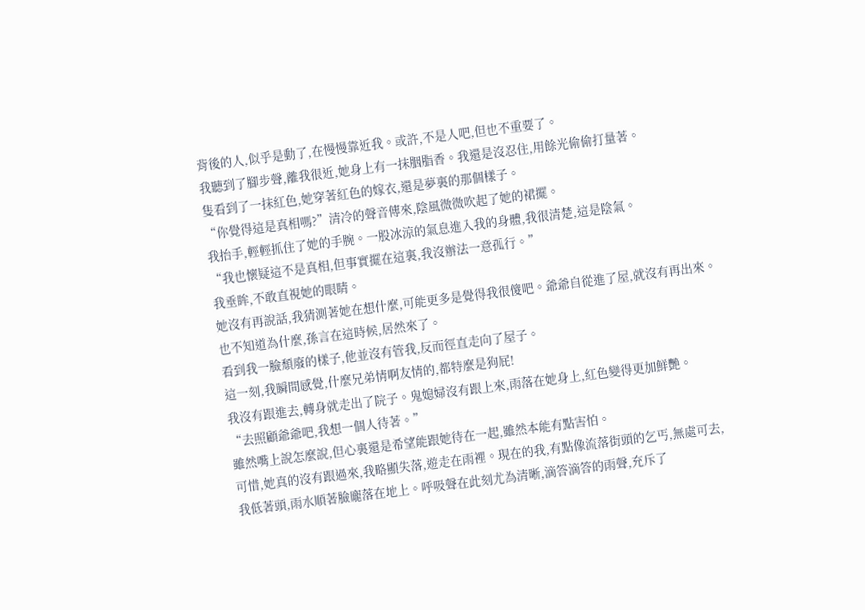背後的人,似乎是動了,在慢慢靠近我。或許,不是人吧,但也不重要了。
我聽到了腳步聲,離我很近,她身上有一抹胭脂香。我還是沒忍住,用餘光偷偷打量著。
隻看到了一抹紅色,她穿著紅色的嫁衣,還是夢裏的那個樣子。
“你覺得這是真相嗎?”清冷的聲音傳來,陰風微微吹起了她的裙擺。
我抬手,輕輕抓住了她的手腕。一股冰涼的氣息進入我的身體,我很清楚,這是陰氣。
“我也懷疑這不是真相,但事實擺在這裏,我沒辦法一意孤行。”
我垂眸,不敢直視她的眼睛。
她沒有再說話,我猜測著她在想什麼,可能更多是覺得我很傻吧。爺爺自從進了屋,就沒有再出來。
也不知道為什麼,孫言在這時候,居然來了。
看到我一臉頹廢的樣子,他並沒有管我,反而徑直走向了屋子。
這一刻,我瞬間感覺,什麼兄弟情啊友情的,都特麼是狗屁!
我沒有跟進去,轉身就走出了院子。鬼媳婦沒有跟上來,雨落在她身上,紅色變得更加鮮艷。
“去照顧爺爺吧,我想一個人待著。”
雖然嘴上說怎麼說,但心裏還是希望能跟她待在一起,雖然本能有點害怕。
可惜,她真的沒有跟過來,我略顯失落,遊走在雨裡。現在的我,有點像流落街頭的乞丐,無處可去,
我低著頭,雨水順著臉龐落在地上。呼吸聲在此刻尤為清晰,滴答滴答的雨聲,充斥了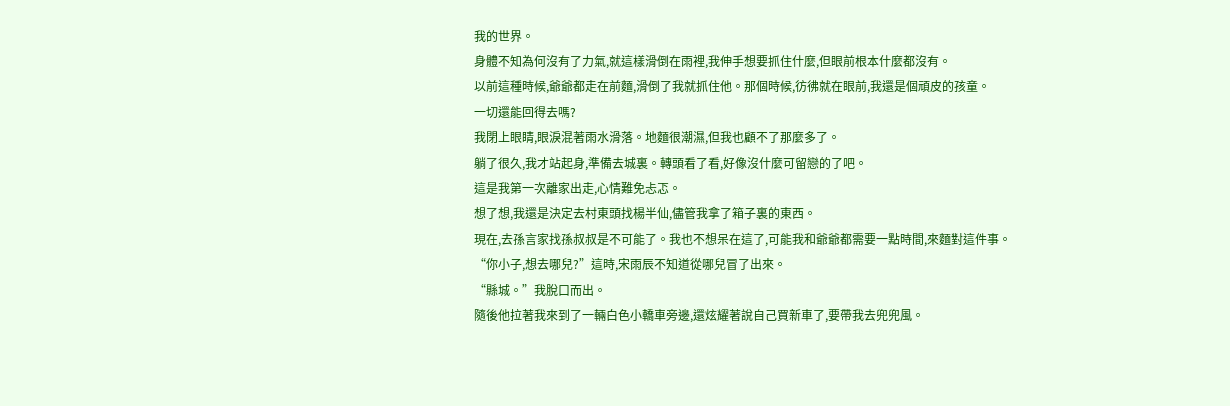我的世界。
身體不知為何沒有了力氣,就這樣滑倒在雨裡,我伸手想要抓住什麼,但眼前根本什麼都沒有。
以前這種時候,爺爺都走在前麵,滑倒了我就抓住他。那個時候,彷彿就在眼前,我還是個頑皮的孩童。
一切還能回得去嗎?
我閉上眼睛,眼淚混著雨水滑落。地麵很潮濕,但我也顧不了那麼多了。
躺了很久,我才站起身,準備去城裏。轉頭看了看,好像沒什麼可留戀的了吧。
這是我第一次離家出走,心情難免忐忑。
想了想,我還是決定去村東頭找楊半仙,儘管我拿了箱子裏的東西。
現在,去孫言家找孫叔叔是不可能了。我也不想呆在這了,可能我和爺爺都需要一點時間,來麵對這件事。
“你小子,想去哪兒?”這時,宋雨辰不知道從哪兒冒了出來。
“縣城。”我脫口而出。
隨後他拉著我來到了一輛白色小轎車旁邊,還炫耀著說自己買新車了,要帶我去兜兜風。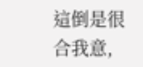這倒是很合我意,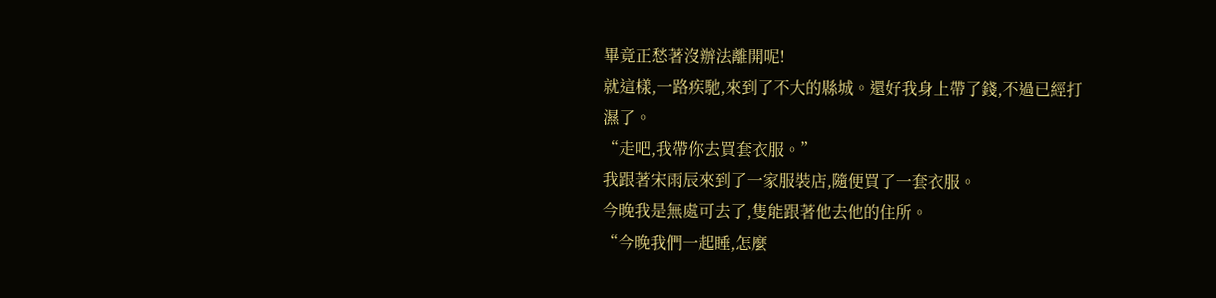畢竟正愁著沒辦法離開呢!
就這樣,一路疾馳,來到了不大的縣城。還好我身上帶了錢,不過已經打濕了。
“走吧,我帶你去買套衣服。”
我跟著宋雨辰來到了一家服裝店,隨便買了一套衣服。
今晚我是無處可去了,隻能跟著他去他的住所。
“今晚我們一起睡,怎麼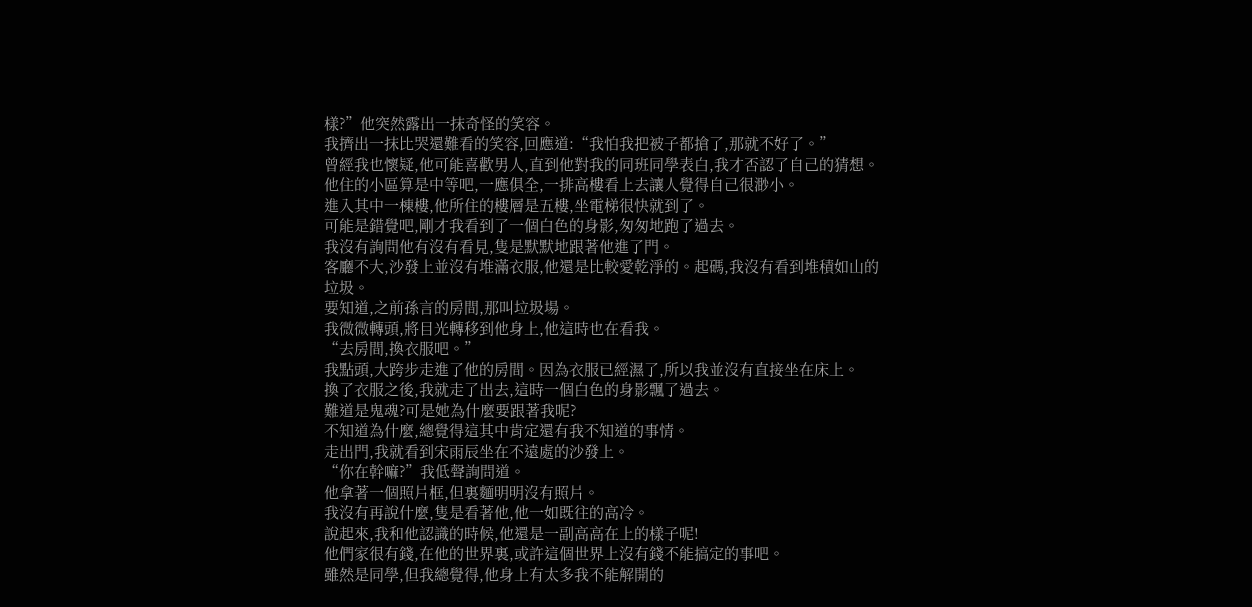樣?”他突然露出一抹奇怪的笑容。
我擠出一抹比哭還難看的笑容,回應道:“我怕我把被子都搶了,那就不好了。”
曾經我也懷疑,他可能喜歡男人,直到他對我的同班同學表白,我才否認了自己的猜想。
他住的小區算是中等吧,一應俱全,一排高樓看上去讓人覺得自己很渺小。
進入其中一棟樓,他所住的樓層是五樓,坐電梯很快就到了。
可能是錯覺吧,剛才我看到了一個白色的身影,匆匆地跑了過去。
我沒有詢問他有沒有看見,隻是默默地跟著他進了門。
客廳不大,沙發上並沒有堆滿衣服,他還是比較愛乾淨的。起碼,我沒有看到堆積如山的垃圾。
要知道,之前孫言的房間,那叫垃圾場。
我微微轉頭,將目光轉移到他身上,他這時也在看我。
“去房間,換衣服吧。”
我點頭,大跨步走進了他的房間。因為衣服已經濕了,所以我並沒有直接坐在床上。
換了衣服之後,我就走了出去,這時一個白色的身影飄了過去。
難道是鬼魂?可是她為什麼要跟著我呢?
不知道為什麼,總覺得這其中肯定還有我不知道的事情。
走出門,我就看到宋雨辰坐在不遠處的沙發上。
“你在幹嘛?”我低聲詢問道。
他拿著一個照片框,但裏麵明明沒有照片。
我沒有再說什麼,隻是看著他,他一如既往的高冷。
說起來,我和他認識的時候,他還是一副高高在上的樣子呢!
他們家很有錢,在他的世界裏,或許這個世界上沒有錢不能搞定的事吧。
雖然是同學,但我總覺得,他身上有太多我不能解開的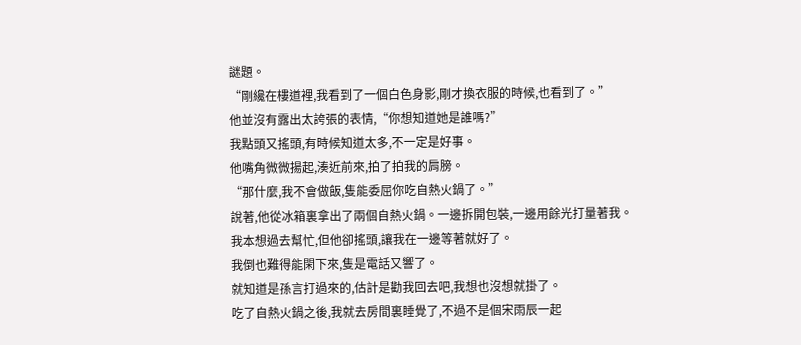謎題。
“剛纔在樓道裡,我看到了一個白色身影,剛才換衣服的時候,也看到了。”
他並沒有露出太誇張的表情,“你想知道她是誰嗎?”
我點頭又搖頭,有時候知道太多,不一定是好事。
他嘴角微微揚起,湊近前來,拍了拍我的肩膀。
“那什麼,我不會做飯,隻能委屈你吃自熱火鍋了。”
說著,他從冰箱裏拿出了兩個自熱火鍋。一邊拆開包裝,一邊用餘光打量著我。
我本想過去幫忙,但他卻搖頭,讓我在一邊等著就好了。
我倒也難得能閑下來,隻是電話又響了。
就知道是孫言打過來的,估計是勸我回去吧,我想也沒想就掛了。
吃了自熱火鍋之後,我就去房間裏睡覺了,不過不是個宋雨辰一起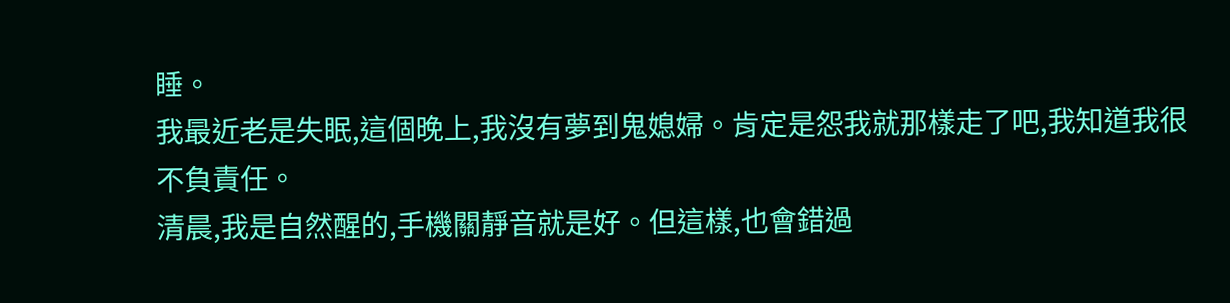睡。
我最近老是失眠,這個晚上,我沒有夢到鬼媳婦。肯定是怨我就那樣走了吧,我知道我很不負責任。
清晨,我是自然醒的,手機關靜音就是好。但這樣,也會錯過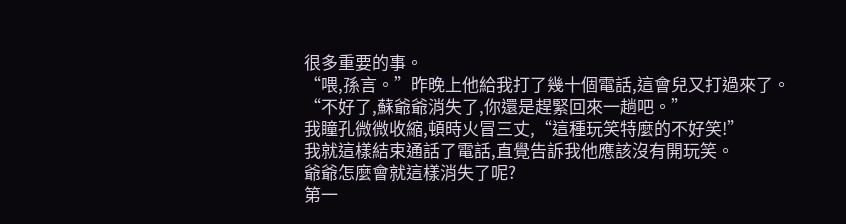很多重要的事。
“喂,孫言。”昨晚上他給我打了幾十個電話,這會兒又打過來了。
“不好了,蘇爺爺消失了,你還是趕緊回來一趟吧。”
我瞳孔微微收縮,頓時火冒三丈,“這種玩笑特麼的不好笑!”
我就這樣結束通話了電話,直覺告訴我他應該沒有開玩笑。
爺爺怎麼會就這樣消失了呢?
第一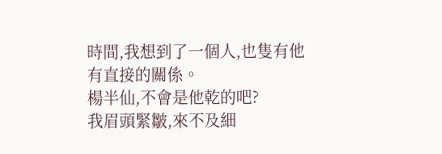時間,我想到了一個人,也隻有他有直接的關係。
楊半仙,不會是他乾的吧?
我眉頭緊皺,來不及細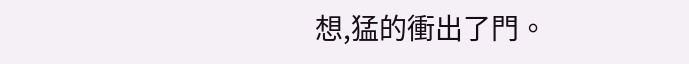想,猛的衝出了門。